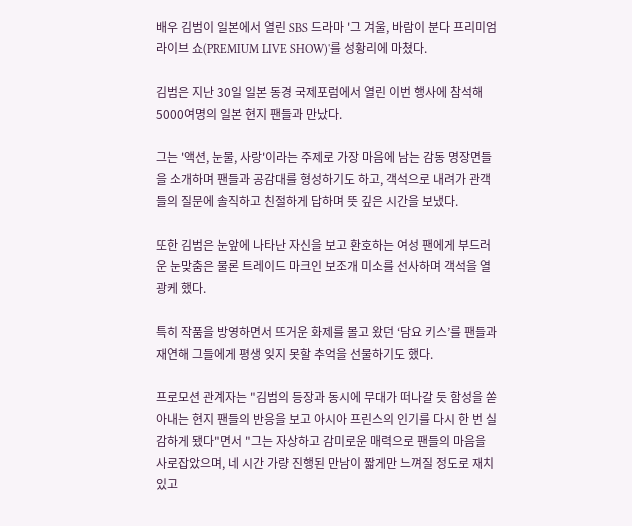배우 김범이 일본에서 열린 SBS 드라마 '그 겨울, 바람이 분다 프리미엄 라이브 쇼(PREMIUM LIVE SHOW)'를 성황리에 마쳤다.

김범은 지난 30일 일본 동경 국제포럼에서 열린 이번 행사에 참석해 5000여명의 일본 현지 팬들과 만났다.

그는 '액션, 눈물, 사랑'이라는 주제로 가장 마음에 남는 감동 명장면들을 소개하며 팬들과 공감대를 형성하기도 하고, 객석으로 내려가 관객들의 질문에 솔직하고 친절하게 답하며 뜻 깊은 시간을 보냈다.

또한 김범은 눈앞에 나타난 자신을 보고 환호하는 여성 팬에게 부드러운 눈맞춤은 물론 트레이드 마크인 보조개 미소를 선사하며 객석을 열광케 했다.

특히 작품을 방영하면서 뜨거운 화제를 몰고 왔던 ‘담요 키스’를 팬들과 재연해 그들에게 평생 잊지 못할 추억을 선물하기도 했다.

프로모션 관계자는 "김범의 등장과 동시에 무대가 떠나갈 듯 함성을 쏟아내는 현지 팬들의 반응을 보고 아시아 프린스의 인기를 다시 한 번 실감하게 됐다"면서 "그는 자상하고 감미로운 매력으로 팬들의 마음을 사로잡았으며, 네 시간 가량 진행된 만남이 짧게만 느껴질 정도로 재치 있고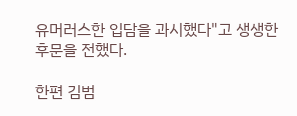유머러스한 입담을 과시했다"고 생생한 후문을 전했다.

한편 김범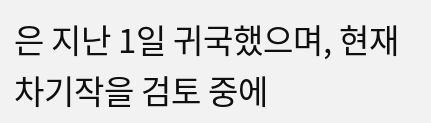은 지난 1일 귀국했으며, 현재 차기작을 검토 중에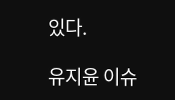있다.

유지윤 이슈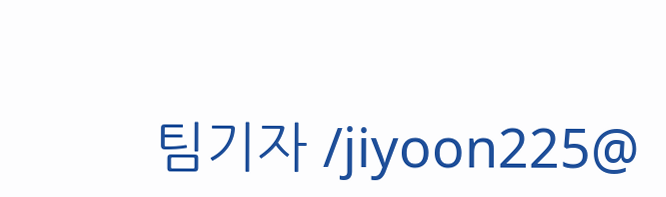팀기자 /jiyoon225@